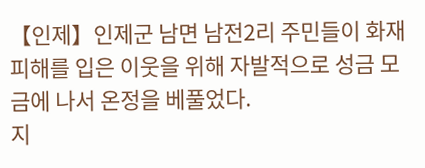【인제】인제군 남면 남전2리 주민들이 화재 피해를 입은 이웃을 위해 자발적으로 성금 모금에 나서 온정을 베풀었다.
지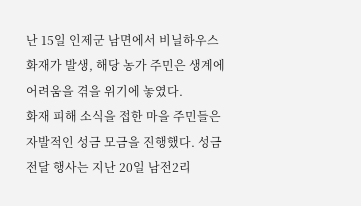난 15일 인제군 남면에서 비닐하우스 화재가 발생, 해당 농가 주민은 생계에 어려움을 겪을 위기에 놓였다.
화재 피해 소식을 접한 마을 주민들은 자발적인 성금 모금을 진행했다. 성금 전달 행사는 지난 20일 남전2리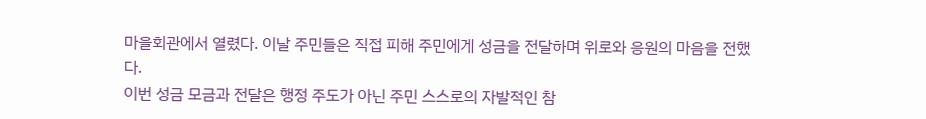마을회관에서 열렸다. 이날 주민들은 직접 피해 주민에게 성금을 전달하며 위로와 응원의 마음을 전했다.
이번 성금 모금과 전달은 행정 주도가 아닌 주민 스스로의 자발적인 참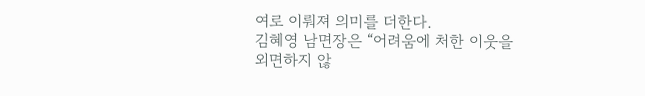여로 이뤄져 의미를 더한다.
김혜영 남면장은 “어려움에 처한 이웃을 외면하지 않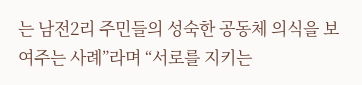는 남전2리 주민들의 성숙한 공동체 의식을 보여주는 사례”라며 “서로를 지키는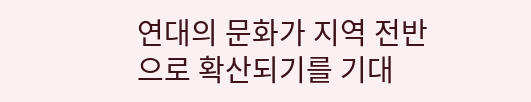연대의 문화가 지역 전반으로 확산되기를 기대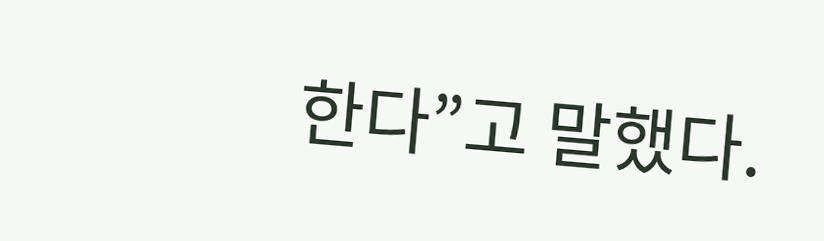한다”고 말했다.